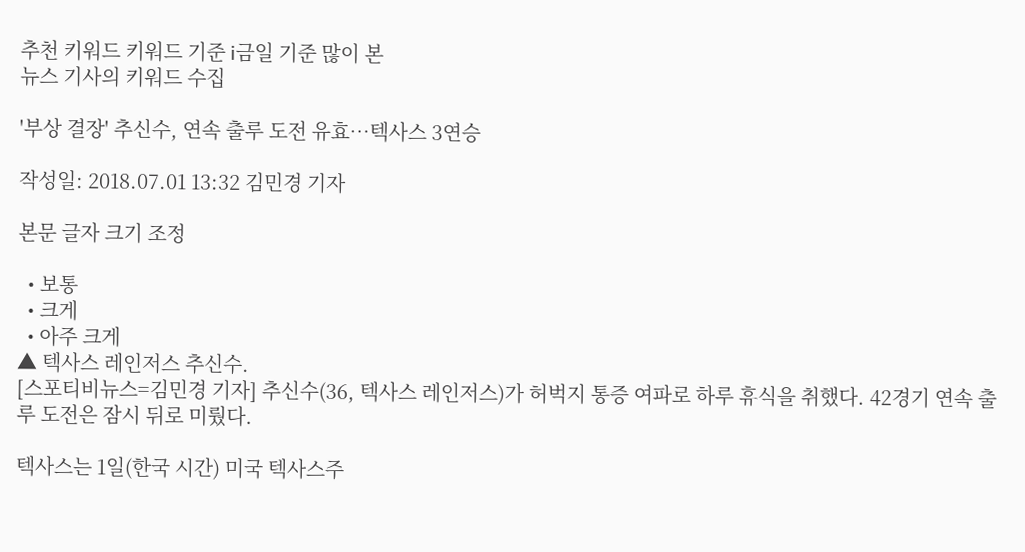추천 키워드 키워드 기준 i금일 기준 많이 본
뉴스 기사의 키워드 수집

'부상 결장' 추신수, 연속 출루 도전 유효…텍사스 3연승

작성일: 2018.07.01 13:32 김민경 기자

본문 글자 크기 조정

  • 보통
  • 크게
  • 아주 크게
▲ 텍사스 레인저스 추신수.
[스포티비뉴스=김민경 기자] 추신수(36, 텍사스 레인저스)가 허벅지 통증 여파로 하루 휴식을 취했다. 42경기 연속 출루 도전은 잠시 뒤로 미뤘다.

텍사스는 1일(한국 시간) 미국 텍사스주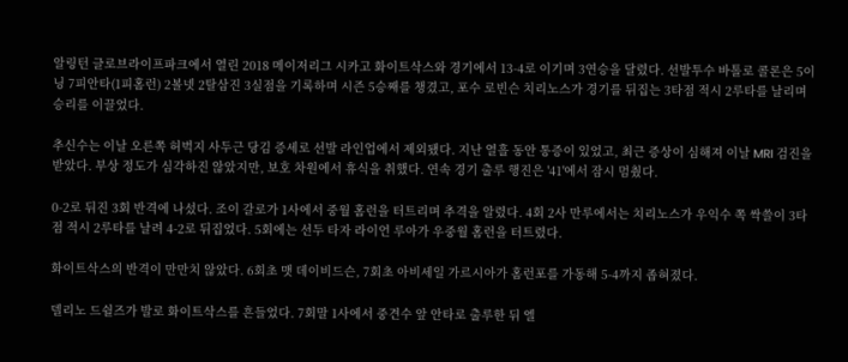알링턴 글로브라이프파크에서 열린 2018 메이저리그 시카고 화이트삭스와 경기에서 13-4로 이기며 3연승을 달렸다. 선발투수 바톨로 콜론은 5이닝 7피안타(1피홈런) 2볼넷 2탈삼진 3실점을 기록하며 시즌 5승째를 챙겼고, 포수 로빈슨 치리노스가 경기를 뒤집는 3타점 적시 2루타를 날리며 승리를 이끌었다.

추신수는 이날 오른쪽 허벅지 사두근 당김 증세로 선발 라인업에서 제외됐다. 지난 열흘 동안 통증이 있었고, 최근 증상이 심해져 이날 MRI 검진을 받았다. 부상 정도가 심각하진 않았지만, 보호 차원에서 휴식을 취했다. 연속 경기 출루 행진은 '41'에서 잠시 멈췄다.

0-2로 뒤진 3회 반격에 나섰다. 조이 갈로가 1사에서 중월 홈런을 터트리며 추격을 알렸다. 4회 2사 만루에서는 치리노스가 우익수 쪽 싹쓸이 3타점 적시 2루타를 날려 4-2로 뒤집었다. 5회에는 선두 타자 라이언 루아가 우중월 홈런을 터트렸다.

화이트삭스의 반격이 만만치 않았다. 6회초 맷 데이비드슨, 7회초 아비세일 가르시아가 홈런포를 가동해 5-4까지 좁혀졌다.

델리노 드쉴즈가 발로 화이트삭스를 흔들었다. 7회말 1사에서 중견수 앞 안타로 출루한 뒤 엘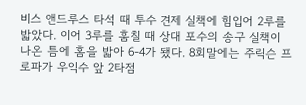비스 앤드루스 타석 때 투수 견제 실책에 힘입어 2루를 밟았다. 이어 3루를 훔칠 때 상대 포수의 송구 실책이 나온 틈에 홈을 밟아 6-4가 됐다. 8회말에는 주릭슨 프로파가 우익수 앞 2타점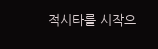적시타를 시작으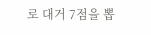로 대거 7점을 뽑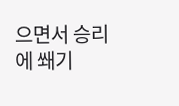으면서 승리에 쐐기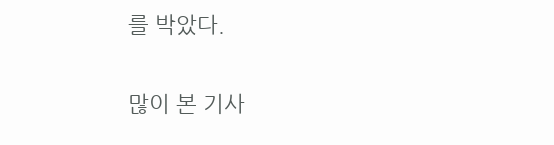를 박았다.

많이 본 기사